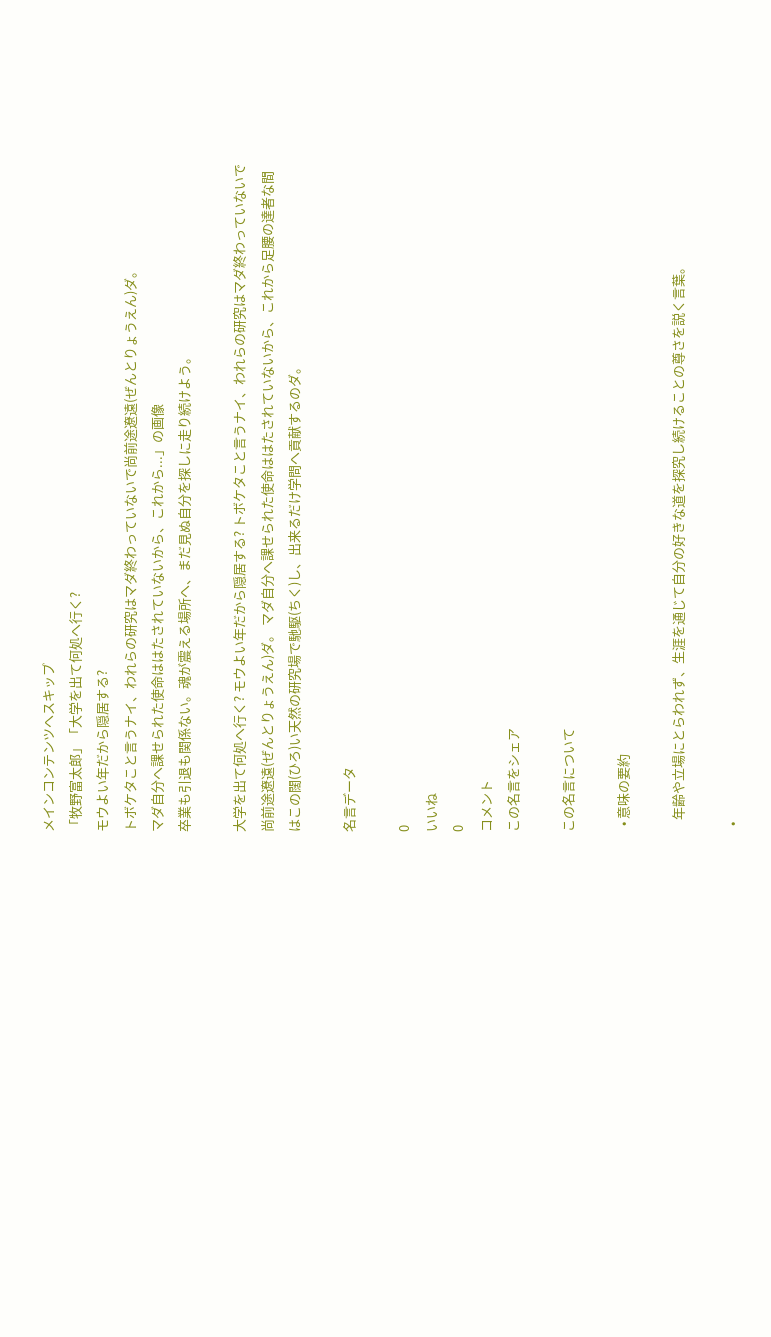メインコンテンツへスキップ
「牧野富太郎」「大学を出て何処へ行く?
モウよい年だから隠居する?
トボケタこと言うナイ、われらの研究はマダ終わっていないで尚前途遼遠(ぜんとりょうえん)ダ。
マダ自分へ課せられた使命ははたされていないから、これから...」の画像
卒業も引退も関係ない。魂が震える場所へ、まだ見ぬ自分を探しに走り続けよう。

大学を出て何処へ行く? モウよい年だから隠居する? トボケタこと言うナイ、われらの研究はマダ終わっていないで尚前途遼遠(ぜんとりょうえん)ダ。 マダ自分へ課せられた使命ははたされていないから、これから足腰の達者な間はこの闊(ひろ)い天然の研究場で馳駆(ちく)し、出来るだけ学問へ貢献するのダ。

名言データ

0
いいね
0
コメント
この名言をシェア

この名言について

  • 意味の要約

    年齢や立場にとらわれず、生涯を通じて自分の好きな道を探究し続けることの尊さを説く言葉。

  •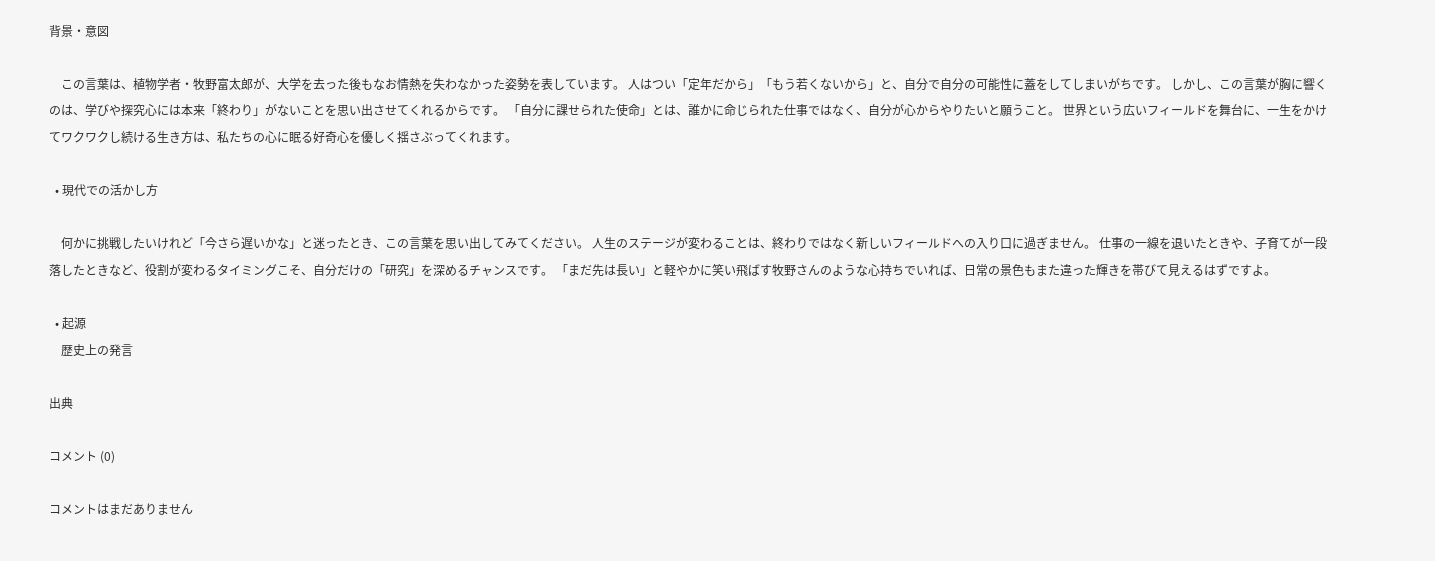背景・意図

    この言葉は、植物学者・牧野富太郎が、大学を去った後もなお情熱を失わなかった姿勢を表しています。 人はつい「定年だから」「もう若くないから」と、自分で自分の可能性に蓋をしてしまいがちです。 しかし、この言葉が胸に響くのは、学びや探究心には本来「終わり」がないことを思い出させてくれるからです。 「自分に課せられた使命」とは、誰かに命じられた仕事ではなく、自分が心からやりたいと願うこと。 世界という広いフィールドを舞台に、一生をかけてワクワクし続ける生き方は、私たちの心に眠る好奇心を優しく揺さぶってくれます。

  • 現代での活かし方

    何かに挑戦したいけれど「今さら遅いかな」と迷ったとき、この言葉を思い出してみてください。 人生のステージが変わることは、終わりではなく新しいフィールドへの入り口に過ぎません。 仕事の一線を退いたときや、子育てが一段落したときなど、役割が変わるタイミングこそ、自分だけの「研究」を深めるチャンスです。 「まだ先は長い」と軽やかに笑い飛ばす牧野さんのような心持ちでいれば、日常の景色もまた違った輝きを帯びて見えるはずですよ。

  • 起源
    歴史上の発言

出典

コメント (0)

コメントはまだありません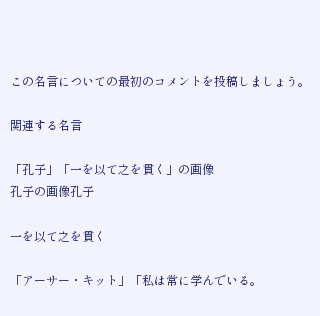この名言についての最初のコメントを投稿しましょう。

関連する名言

「孔子」「一を以て之を貫く」の画像
孔子の画像孔子

一を以て之を貫く

「アーサー・キット」「私は常に学んでいる。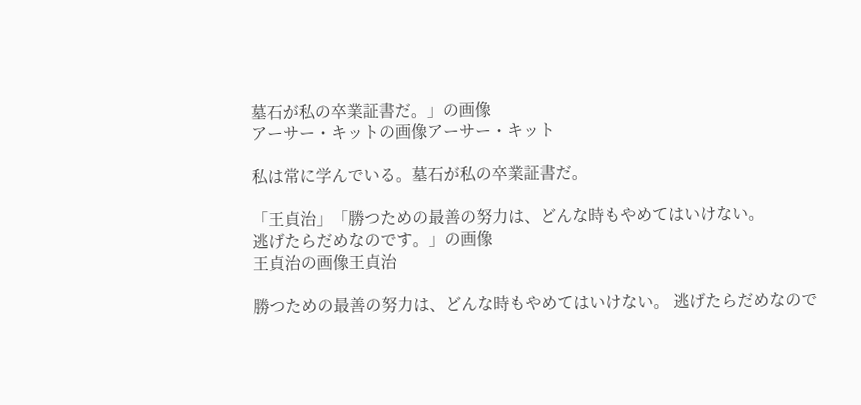墓石が私の卒業証書だ。」の画像
アーサー・キットの画像アーサー・キット

私は常に学んでいる。墓石が私の卒業証書だ。

「王貞治」「勝つための最善の努力は、どんな時もやめてはいけない。
逃げたらだめなのです。」の画像
王貞治の画像王貞治

勝つための最善の努力は、どんな時もやめてはいけない。 逃げたらだめなので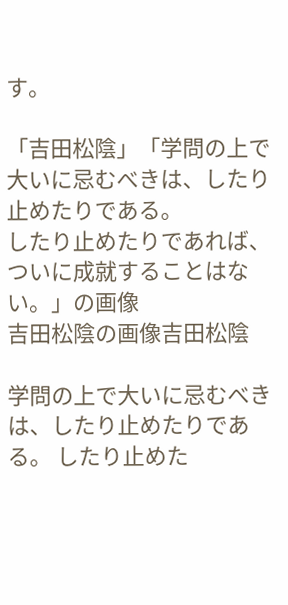す。

「吉田松陰」「学問の上で大いに忌むべきは、したり止めたりである。
したり止めたりであれば、ついに成就することはない。」の画像
吉田松陰の画像吉田松陰

学問の上で大いに忌むべきは、したり止めたりである。 したり止めた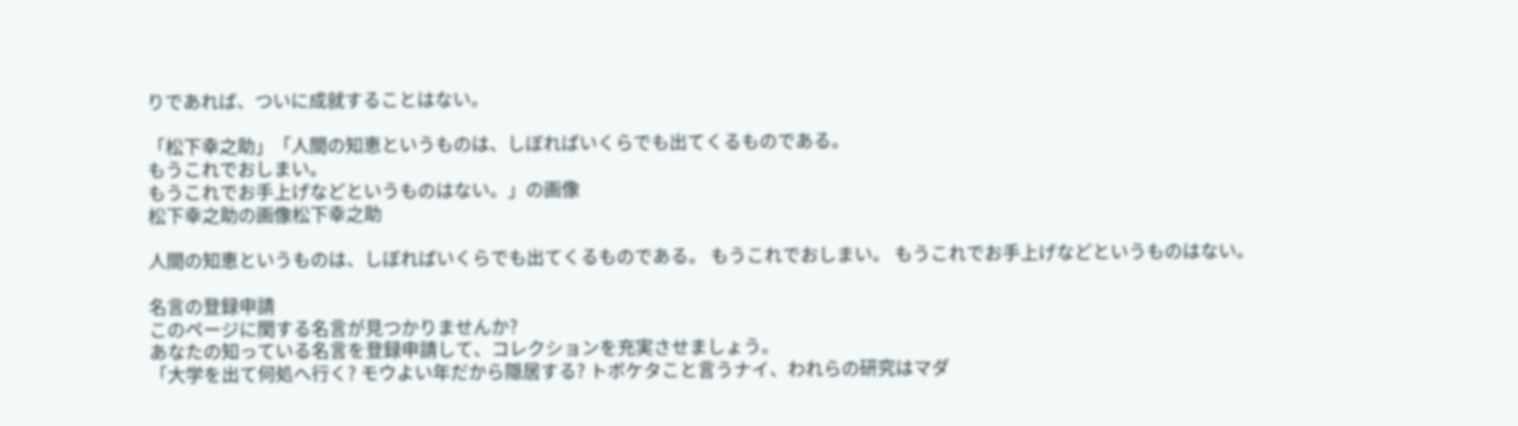りであれば、ついに成就することはない。

「松下幸之助」「人間の知恵というものは、しぼればいくらでも出てくるものである。
もうこれでおしまい。
もうこれでお手上げなどというものはない。」の画像
松下幸之助の画像松下幸之助

人間の知恵というものは、しぼればいくらでも出てくるものである。 もうこれでおしまい。 もうこれでお手上げなどというものはない。

名言の登録申請
このページに関する名言が見つかりませんか?
あなたの知っている名言を登録申請して、コレクションを充実させましょう。
「大学を出て何処へ行く? モウよい年だから隠居する? トボケタこと言うナイ、われらの研究はマダ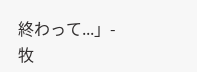終わって...」- 牧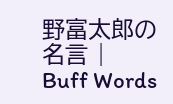野富太郎の名言 | Buff Words